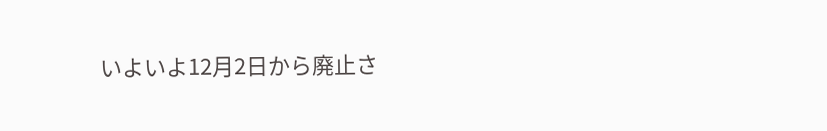いよいよ12月2日から廃止さ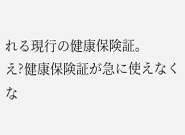れる現行の健康保険証。
え?健康保険証が急に使えなくな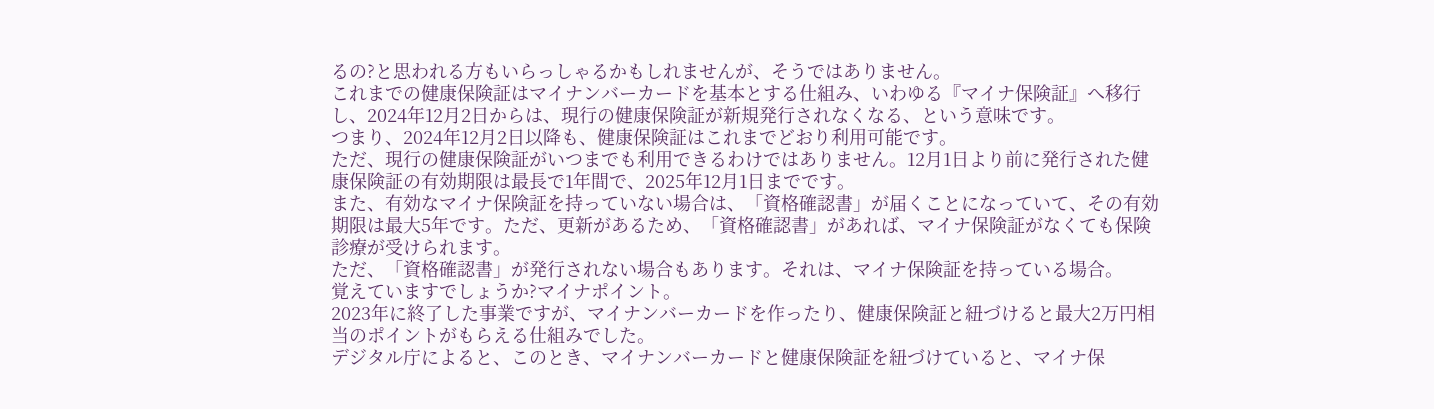るの?と思われる方もいらっしゃるかもしれませんが、そうではありません。
これまでの健康保険証はマイナンバーカードを基本とする仕組み、いわゆる『マイナ保険証』へ移行し、2024年12月2日からは、現行の健康保険証が新規発行されなくなる、という意味です。
つまり、2024年12月2日以降も、健康保険証はこれまでどおり利用可能です。
ただ、現行の健康保険証がいつまでも利用できるわけではありません。12月1日より前に発行された健康保険証の有効期限は最長で1年間で、2025年12月1日までです。
また、有効なマイナ保険証を持っていない場合は、「資格確認書」が届くことになっていて、その有効期限は最大5年です。ただ、更新があるため、「資格確認書」があれば、マイナ保険証がなくても保険診療が受けられます。
ただ、「資格確認書」が発行されない場合もあります。それは、マイナ保険証を持っている場合。
覚えていますでしょうか?マイナポイント。
2023年に終了した事業ですが、マイナンバーカードを作ったり、健康保険証と紐づけると最大2万円相当のポイントがもらえる仕組みでした。
デジタル庁によると、このとき、マイナンバーカードと健康保険証を紐づけていると、マイナ保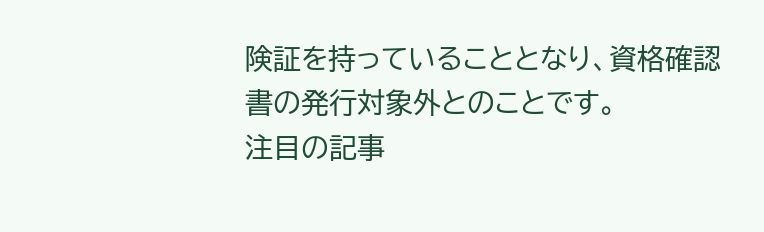険証を持っていることとなり、資格確認書の発行対象外とのことです。
注目の記事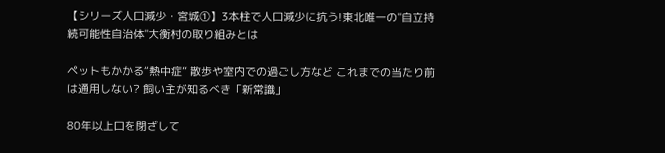【シリーズ人口減少・宮城①】3本柱で人口減少に抗う!東北唯一の"自立持続可能性自治体"大衡村の取り組みとは

ペットもかかる“熱中症” 散歩や室内での過ごし方など これまでの当たり前は通用しない? 飼い主が知るべき「新常識」

80年以上口を閉ざして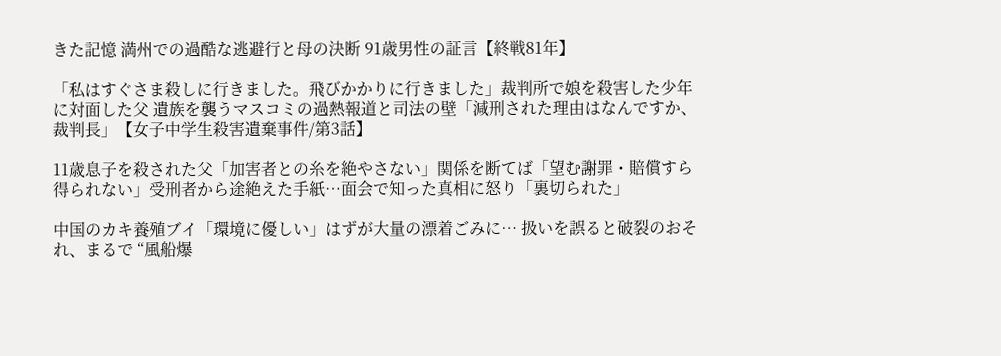きた記憶 満州での過酷な逃避行と母の決断 91歳男性の証言【終戦81年】

「私はすぐさま殺しに行きました。飛びかかりに行きました」裁判所で娘を殺害した少年に対面した父 遺族を襲うマスコミの過熱報道と司法の壁「減刑された理由はなんですか、裁判長」【女子中学生殺害遺棄事件/第3話】

11歳息子を殺された父「加害者との糸を絶やさない」関係を断てば「望む謝罪・賠償すら得られない」受刑者から途絶えた手紙…面会で知った真相に怒り「裏切られた」

中国のカキ養殖ブイ「環境に優しい」はずが大量の漂着ごみに… 扱いを誤ると破裂のおそれ、まるで “風船爆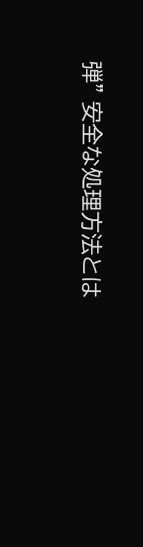弾” 安全な処理方法とは